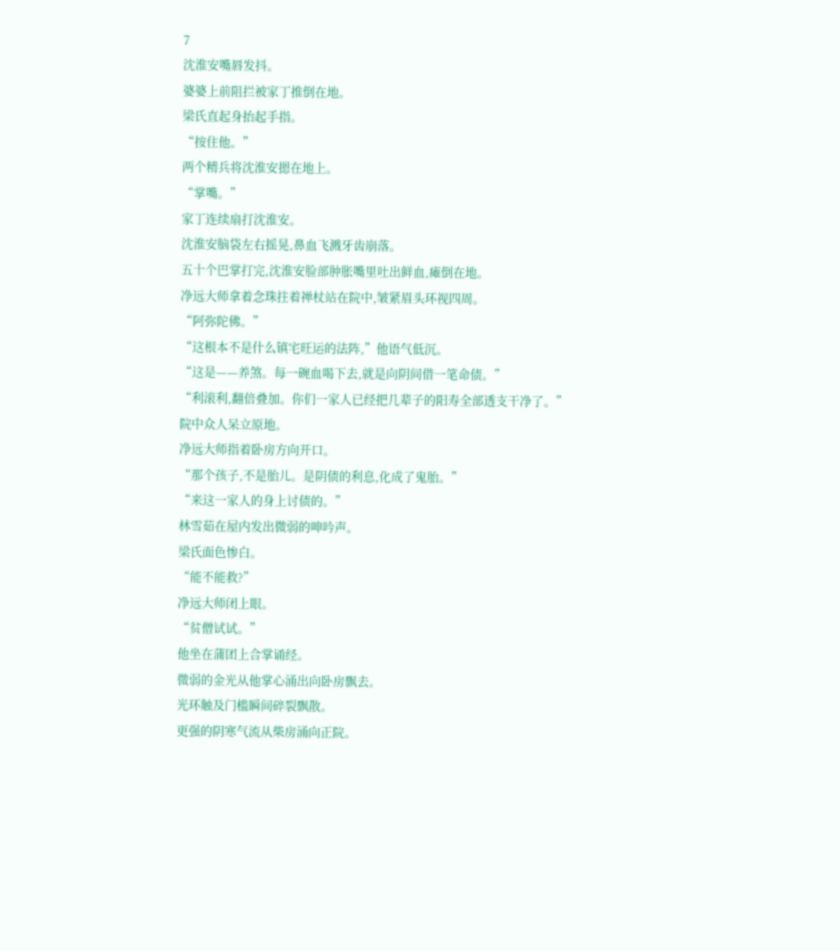7
沈淮安嘴唇发抖。
婆婆上前阻拦被家丁推倒在地。
梁氏直起身抬起手指。
“按住他。”
两个精兵将沈淮安摁在地上。
“掌嘴。”
家丁连续扇打沈淮安。
沈淮安脑袋左右摇晃,鼻血飞溅牙齿崩落。
五十个巴掌打完,沈淮安脸部肿胀嘴里吐出鲜血,瘫倒在地。
净远大师拿着念珠拄着禅杖站在院中,皱紧眉头环视四周。
“阿弥陀佛。”
“这根本不是什么镇宅旺运的法阵,”他语气低沉。
“这是——养煞。每一碗血喝下去,就是向阴间借一笔命债。”
“利滚利,翻倍叠加。你们一家人已经把几辈子的阳寿全部透支干净了。”
院中众人呆立原地。
净远大师指着卧房方向开口。
“那个孩子,不是胎儿。是阴债的利息,化成了鬼胎。”
“来这一家人的身上讨债的。”
林雪茹在屋内发出微弱的呻吟声。
梁氏面色惨白。
“能不能救?”
净远大师闭上眼。
“贫僧试试。”
他坐在蒲团上合掌诵经。
微弱的金光从他掌心涌出向卧房飘去。
光环触及门槛瞬间碎裂飘散。
更强的阴寒气流从柴房涌向正院。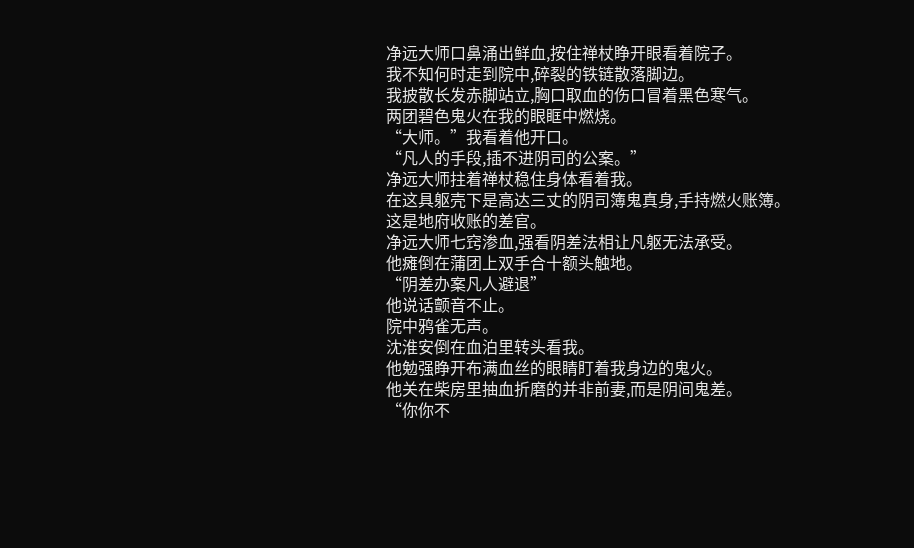净远大师口鼻涌出鲜血,按住禅杖睁开眼看着院子。
我不知何时走到院中,碎裂的铁链散落脚边。
我披散长发赤脚站立,胸口取血的伤口冒着黑色寒气。
两团碧色鬼火在我的眼眶中燃烧。
“大师。”我看着他开口。
“凡人的手段,插不进阴司的公案。”
净远大师拄着禅杖稳住身体看着我。
在这具躯壳下是高达三丈的阴司簿鬼真身,手持燃火账簿。
这是地府收账的差官。
净远大师七窍渗血,强看阴差法相让凡躯无法承受。
他瘫倒在蒲团上双手合十额头触地。
“阴差办案凡人避退”
他说话颤音不止。
院中鸦雀无声。
沈淮安倒在血泊里转头看我。
他勉强睁开布满血丝的眼睛盯着我身边的鬼火。
他关在柴房里抽血折磨的并非前妻,而是阴间鬼差。
“你你不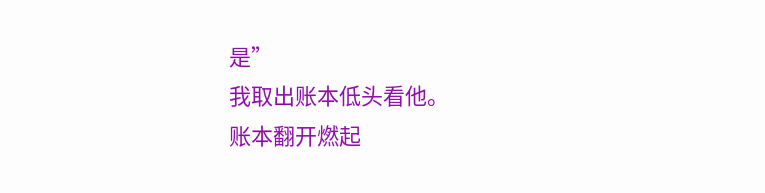是”
我取出账本低头看他。
账本翻开燃起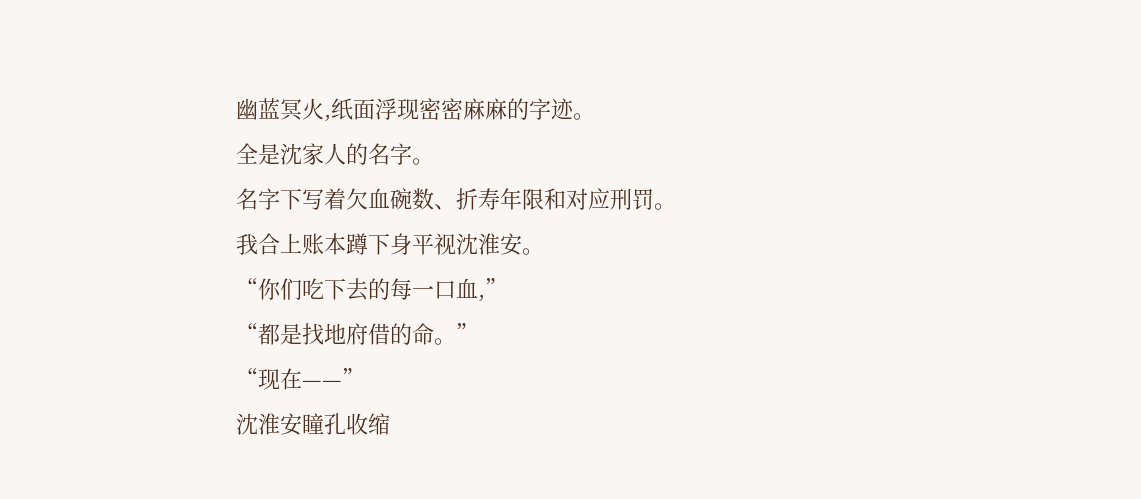幽蓝冥火,纸面浮现密密麻麻的字迹。
全是沈家人的名字。
名字下写着欠血碗数、折寿年限和对应刑罚。
我合上账本蹲下身平视沈淮安。
“你们吃下去的每一口血,”
“都是找地府借的命。”
“现在——”
沈淮安瞳孔收缩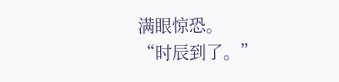满眼惊恐。
“时辰到了。”